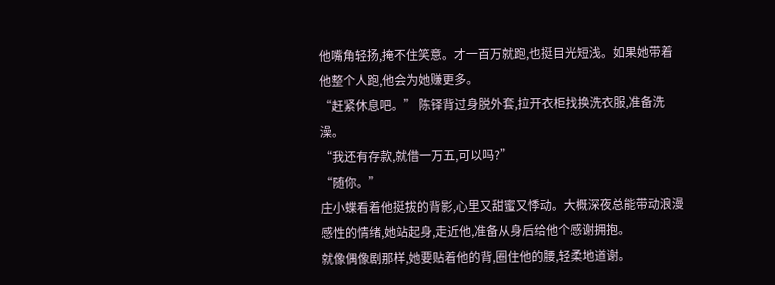他嘴角轻扬,掩不住笑意。才一百万就跑,也挺目光短浅。如果她带着他整个人跑,他会为她赚更多。
“赶紧休息吧。” 陈铎背过身脱外套,拉开衣柜找换洗衣服,准备洗澡。
“我还有存款,就借一万五,可以吗?”
“随你。”
庄小蝶看着他挺拔的背影,心里又甜蜜又悸动。大概深夜总能带动浪漫感性的情绪,她站起身,走近他,准备从身后给他个感谢拥抱。
就像偶像剧那样,她要贴着他的背,圈住他的腰,轻柔地道谢。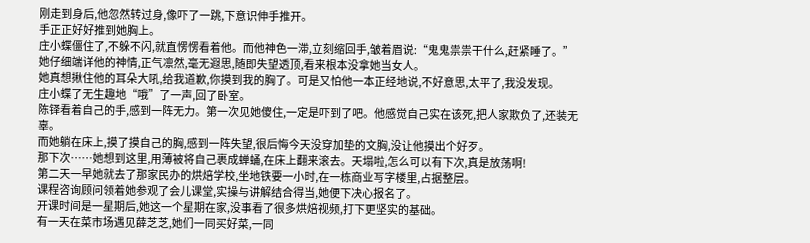刚走到身后,他忽然转过身,像吓了一跳,下意识伸手推开。
手正正好好推到她胸上。
庄小蝶僵住了,不躲不闪,就直愣愣看着他。而他神色一滞,立刻缩回手,皱着眉说:“鬼鬼祟祟干什么,赶紧睡了。”
她仔细端详他的神情,正气凛然,毫无遐思,随即失望透顶,看来根本没拿她当女人。
她真想揪住他的耳朵大吼,给我道歉,你摸到我的胸了。可是又怕他一本正经地说,不好意思,太平了,我没发现。
庄小蝶了无生趣地“哦”了一声,回了卧室。
陈铎看着自己的手,感到一阵无力。第一次见她傻住,一定是吓到了吧。他感觉自己实在该死,把人家欺负了,还装无辜。
而她躺在床上,摸了摸自己的胸,感到一阵失望,很后悔今天没穿加垫的文胸,没让他摸出个好歹。
那下次……她想到这里,用薄被将自己裹成蝉蛹,在床上翻来滚去。天塌啦,怎么可以有下次,真是放荡啊!
第二天一早她就去了那家民办的烘焙学校,坐地铁要一小时,在一栋商业写字楼里,占据整层。
课程咨询顾问领着她参观了会儿课堂,实操与讲解结合得当,她便下决心报名了。
开课时间是一星期后,她这一个星期在家,没事看了很多烘焙视频,打下更坚实的基础。
有一天在菜市场遇见薛芝芝,她们一同买好菜,一同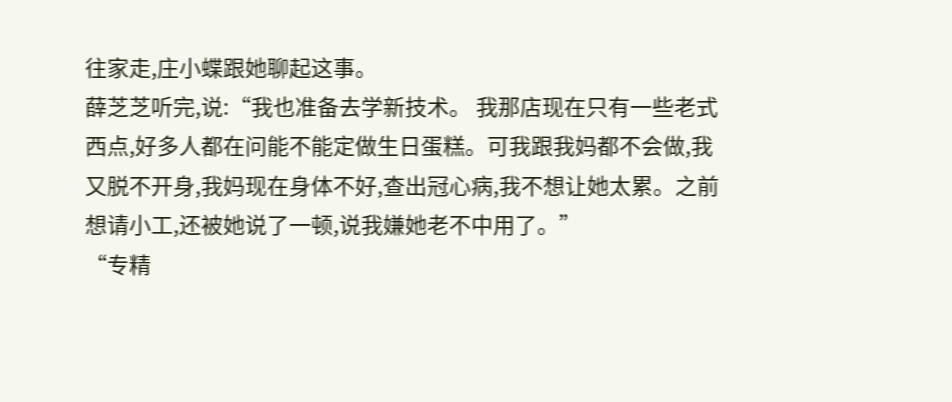往家走,庄小蝶跟她聊起这事。
薛芝芝听完,说:“我也准备去学新技术。 我那店现在只有一些老式西点,好多人都在问能不能定做生日蛋糕。可我跟我妈都不会做,我又脱不开身,我妈现在身体不好,查出冠心病,我不想让她太累。之前想请小工,还被她说了一顿,说我嫌她老不中用了。”
“专精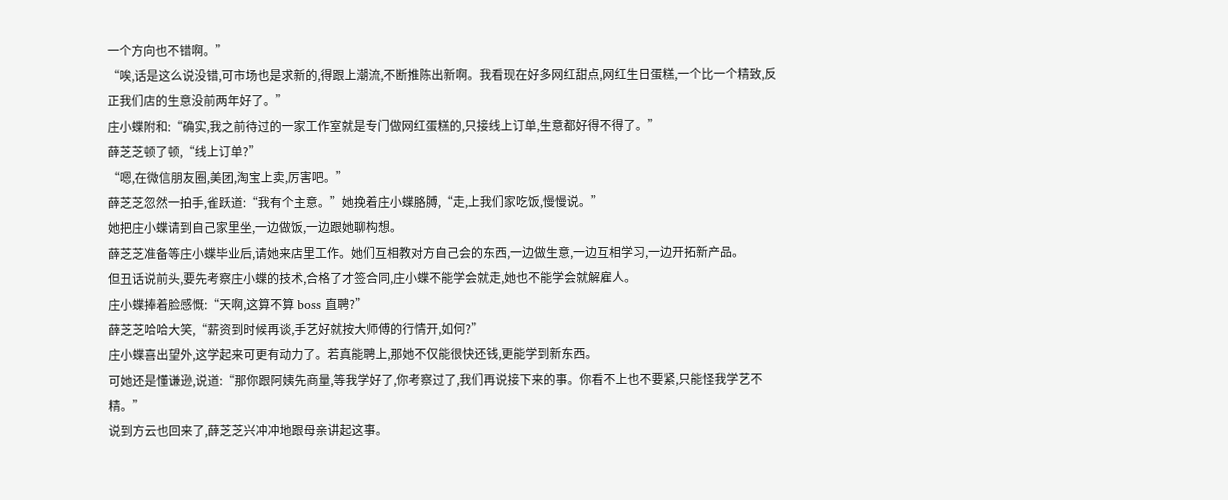一个方向也不错啊。”
“唉,话是这么说没错,可市场也是求新的,得跟上潮流,不断推陈出新啊。我看现在好多网红甜点,网红生日蛋糕,一个比一个精致,反正我们店的生意没前两年好了。”
庄小蝶附和:“确实,我之前待过的一家工作室就是专门做网红蛋糕的,只接线上订单,生意都好得不得了。”
薛芝芝顿了顿,“线上订单?”
“嗯,在微信朋友圈,美团,淘宝上卖,厉害吧。”
薛芝芝忽然一拍手,雀跃道:“我有个主意。”她挽着庄小蝶胳膊,“走,上我们家吃饭,慢慢说。”
她把庄小蝶请到自己家里坐,一边做饭,一边跟她聊构想。
薛芝芝准备等庄小蝶毕业后,请她来店里工作。她们互相教对方自己会的东西,一边做生意,一边互相学习,一边开拓新产品。
但丑话说前头,要先考察庄小蝶的技术,合格了才签合同,庄小蝶不能学会就走,她也不能学会就解雇人。
庄小蝶捧着脸感慨:“天啊,这算不算 boss 直聘?”
薛芝芝哈哈大笑,“薪资到时候再谈,手艺好就按大师傅的行情开,如何?”
庄小蝶喜出望外,这学起来可更有动力了。若真能聘上,那她不仅能很快还钱,更能学到新东西。
可她还是懂谦逊,说道:“那你跟阿姨先商量,等我学好了,你考察过了,我们再说接下来的事。你看不上也不要紧,只能怪我学艺不精。”
说到方云也回来了,薛芝芝兴冲冲地跟母亲讲起这事。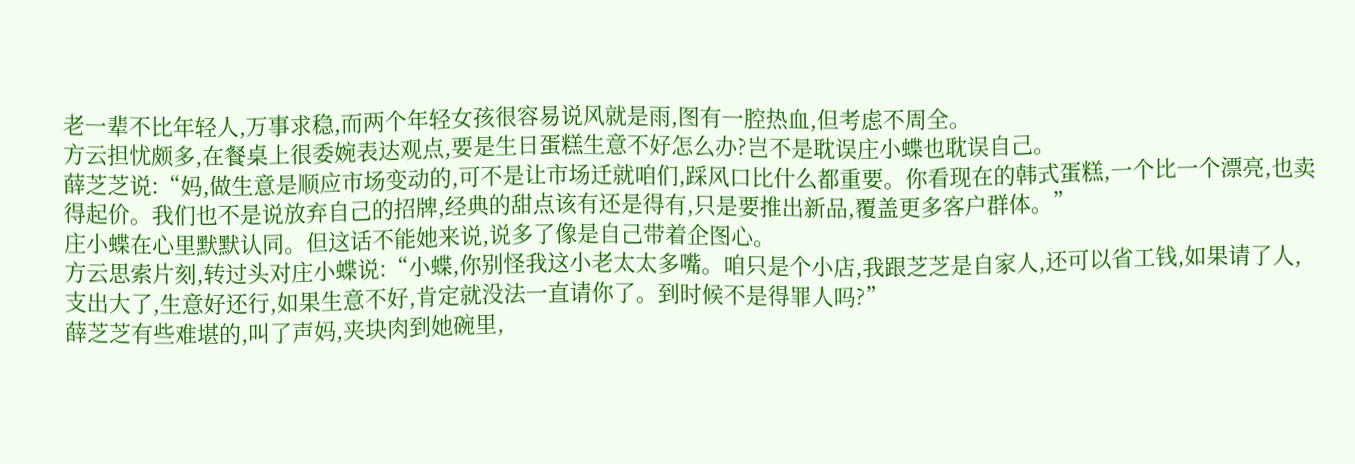老一辈不比年轻人,万事求稳,而两个年轻女孩很容易说风就是雨,图有一腔热血,但考虑不周全。
方云担忧颇多,在餐桌上很委婉表达观点,要是生日蛋糕生意不好怎么办?岂不是耽误庄小蝶也耽误自己。
薛芝芝说:“妈,做生意是顺应市场变动的,可不是让市场迁就咱们,踩风口比什么都重要。你看现在的韩式蛋糕,一个比一个漂亮,也卖得起价。我们也不是说放弃自己的招牌,经典的甜点该有还是得有,只是要推出新品,覆盖更多客户群体。”
庄小蝶在心里默默认同。但这话不能她来说,说多了像是自己带着企图心。
方云思索片刻,转过头对庄小蝶说:“小蝶,你别怪我这小老太太多嘴。咱只是个小店,我跟芝芝是自家人,还可以省工钱,如果请了人,支出大了,生意好还行,如果生意不好,肯定就没法一直请你了。到时候不是得罪人吗?”
薛芝芝有些难堪的,叫了声妈,夹块肉到她碗里,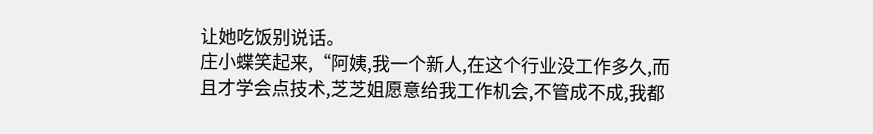让她吃饭别说话。
庄小蝶笑起来,“阿姨,我一个新人,在这个行业没工作多久,而且才学会点技术,芝芝姐愿意给我工作机会,不管成不成,我都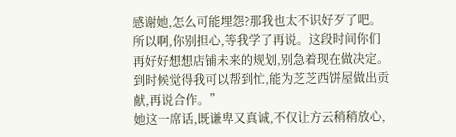感谢她,怎么可能埋怨?那我也太不识好歹了吧。所以啊,你别担心,等我学了再说。这段时间你们再好好想想店铺未来的规划,别急着现在做决定。到时候觉得我可以帮到忙,能为芝芝西饼屋做出贡献,再说合作。”
她这一席话,既谦卑又真诚,不仅让方云稍稍放心,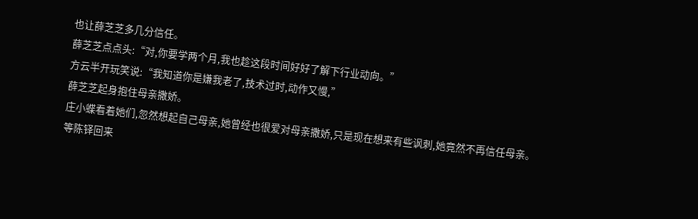也让薛芝芝多几分信任。
薛芝芝点点头:“对,你要学两个月,我也趁这段时间好好了解下行业动向。”
方云半开玩笑说:“我知道你是嫌我老了,技术过时,动作又慢,”
薛芝芝起身抱住母亲撒娇。
庄小蝶看着她们,忽然想起自己母亲,她曾经也很爱对母亲撒娇,只是现在想来有些讽刺,她竟然不再信任母亲。
等陈铎回来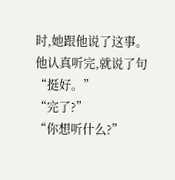时,她跟他说了这事。
他认真听完,就说了句“挺好。”
“完了?”
“你想听什么?”